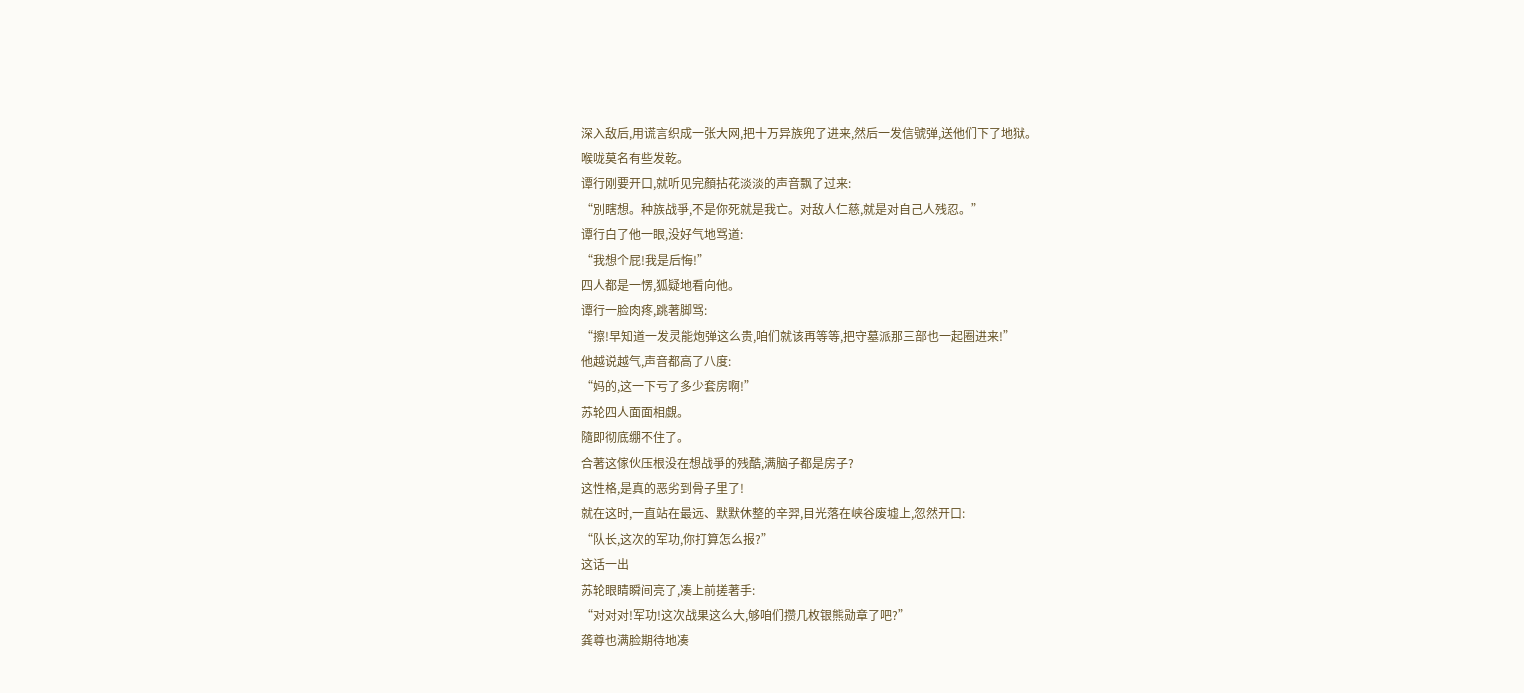深入敌后,用谎言织成一张大网,把十万异族兜了进来,然后一发信號弹,送他们下了地狱。
喉咙莫名有些发乾。
谭行刚要开口,就听见完顏拈花淡淡的声音飘了过来:
“別瞎想。种族战爭,不是你死就是我亡。对敌人仁慈,就是对自己人残忍。”
谭行白了他一眼,没好气地骂道:
“我想个屁!我是后悔!”
四人都是一愣,狐疑地看向他。
谭行一脸肉疼,跳著脚骂:
“擦!早知道一发灵能炮弹这么贵,咱们就该再等等,把守墓派那三部也一起圈进来!”
他越说越气,声音都高了八度:
“妈的,这一下亏了多少套房啊!”
苏轮四人面面相覷。
隨即彻底绷不住了。
合著这傢伙压根没在想战爭的残酷,满脑子都是房子?
这性格,是真的恶劣到骨子里了!
就在这时,一直站在最远、默默休整的辛羿,目光落在峡谷废墟上,忽然开口:
“队长,这次的军功,你打算怎么报?”
这话一出
苏轮眼睛瞬间亮了,凑上前搓著手:
“对对对!军功!这次战果这么大,够咱们攒几枚银熊勋章了吧?”
龚尊也满脸期待地凑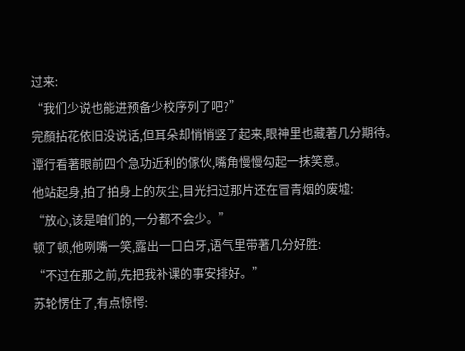过来:
“我们少说也能进预备少校序列了吧?”
完顏拈花依旧没说话,但耳朵却悄悄竖了起来,眼神里也藏著几分期待。
谭行看著眼前四个急功近利的傢伙,嘴角慢慢勾起一抹笑意。
他站起身,拍了拍身上的灰尘,目光扫过那片还在冒青烟的废墟:
“放心,该是咱们的,一分都不会少。”
顿了顿,他咧嘴一笑,露出一口白牙,语气里带著几分好胜:
“不过在那之前,先把我补课的事安排好。”
苏轮愣住了,有点惊愕: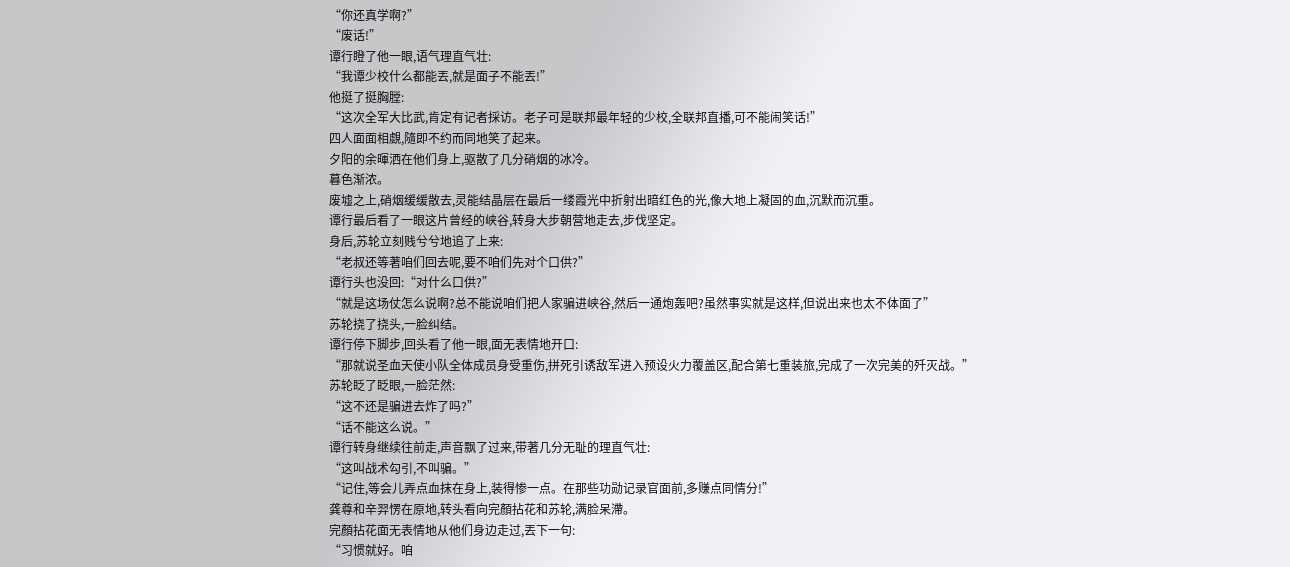“你还真学啊?”
“废话!”
谭行瞪了他一眼,语气理直气壮:
“我谭少校什么都能丟,就是面子不能丟!”
他挺了挺胸膛:
“这次全军大比武,肯定有记者採访。老子可是联邦最年轻的少校,全联邦直播,可不能闹笑话!”
四人面面相覷,隨即不约而同地笑了起来。
夕阳的余暉洒在他们身上,驱散了几分硝烟的冰冷。
暮色渐浓。
废墟之上,硝烟缓缓散去,灵能结晶层在最后一缕霞光中折射出暗红色的光,像大地上凝固的血,沉默而沉重。
谭行最后看了一眼这片曾经的峡谷,转身大步朝营地走去,步伐坚定。
身后,苏轮立刻贱兮兮地追了上来:
“老叔还等著咱们回去呢,要不咱们先对个口供?”
谭行头也没回:“对什么口供?”
“就是这场仗怎么说啊?总不能说咱们把人家骗进峡谷,然后一通炮轰吧?虽然事实就是这样,但说出来也太不体面了”
苏轮挠了挠头,一脸纠结。
谭行停下脚步,回头看了他一眼,面无表情地开口:
“那就说圣血天使小队全体成员身受重伤,拼死引诱敌军进入预设火力覆盖区,配合第七重装旅,完成了一次完美的歼灭战。”
苏轮眨了眨眼,一脸茫然:
“这不还是骗进去炸了吗?”
“话不能这么说。”
谭行转身继续往前走,声音飘了过来,带著几分无耻的理直气壮:
“这叫战术勾引,不叫骗。”
“记住,等会儿弄点血抹在身上,装得惨一点。在那些功勋记录官面前,多赚点同情分!”
龚尊和辛羿愣在原地,转头看向完顏拈花和苏轮,满脸呆滯。
完顏拈花面无表情地从他们身边走过,丟下一句:
“习惯就好。咱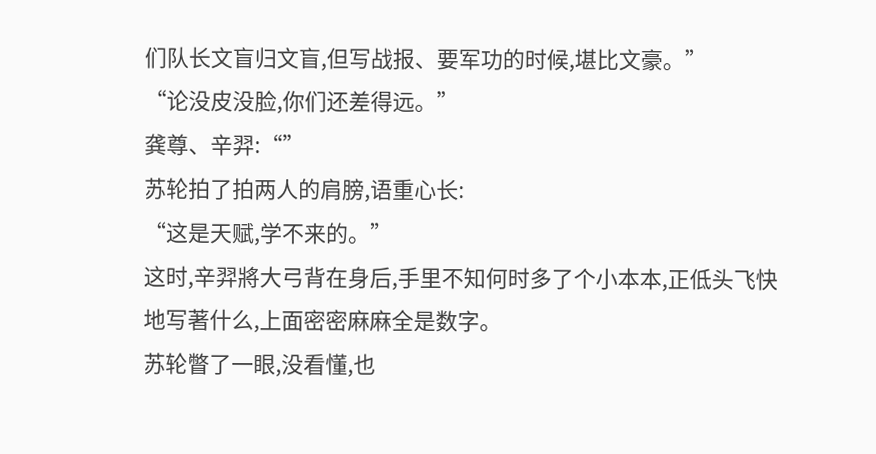们队长文盲归文盲,但写战报、要军功的时候,堪比文豪。”
“论没皮没脸,你们还差得远。”
龚尊、辛羿:“”
苏轮拍了拍两人的肩膀,语重心长:
“这是天赋,学不来的。”
这时,辛羿將大弓背在身后,手里不知何时多了个小本本,正低头飞快地写著什么,上面密密麻麻全是数字。
苏轮瞥了一眼,没看懂,也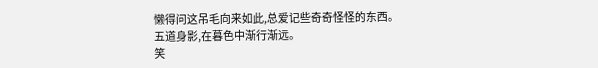懒得问这吊毛向来如此,总爱记些奇奇怪怪的东西。
五道身影,在暮色中渐行渐远。
笑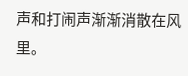声和打闹声渐渐消散在风里。